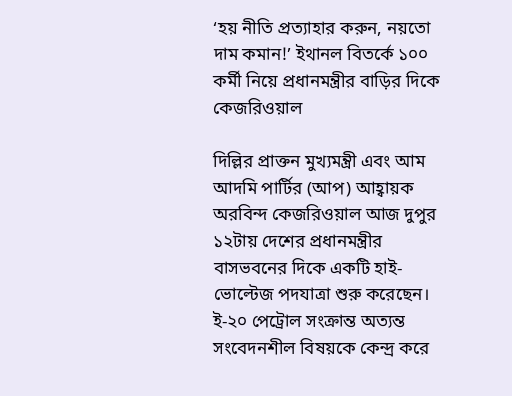‘হয় নীতি প্রত্যাহার করুন, নয়তো দাম কমান!’ ইথানল বিতর্কে ১০০ কর্মী নিয়ে প্রধানমন্ত্রীর বাড়ির দিকে কেজরিওয়াল

দিল্লির প্রাক্তন মুখ্যমন্ত্রী এবং আম আদমি পার্টির (আপ) আহ্বায়ক অরবিন্দ কেজরিওয়াল আজ দুপুর ১২টায় দেশের প্রধানমন্ত্রীর বাসভবনের দিকে একটি হাই-ভোল্টেজ পদযাত্রা শুরু করেছেন। ই-২০ পেট্রোল সংক্রান্ত অত্যন্ত সংবেদনশীল বিষয়কে কেন্দ্র করে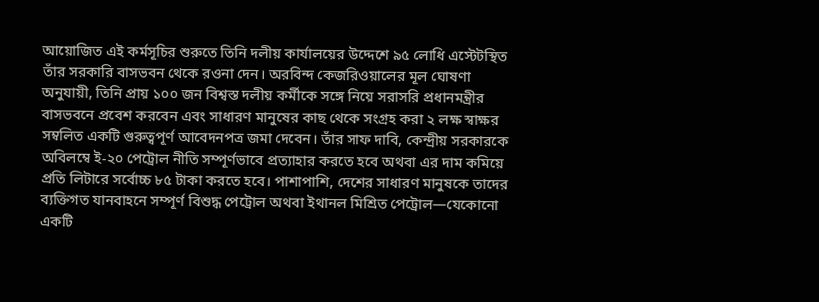আয়োজিত এই কর্মসূচির শুরুতে তিনি দলীয় কার্যালয়ের উদ্দেশে ৯৫ লোধি এস্টেটস্থিত তাঁর সরকারি বাসভবন থেকে রওনা দেন। অরবিন্দ কেজরিওয়ালের মূল ঘোষণা অনুযায়ী, তিনি প্রায় ১০০ জন বিশ্বস্ত দলীয় কর্মীকে সঙ্গে নিয়ে সরাসরি প্রধানমন্ত্রীর বাসভবনে প্রবেশ করবেন এবং সাধারণ মানুষের কাছ থেকে সংগ্রহ করা ২ লক্ষ স্বাক্ষর সম্বলিত একটি গুরুত্বপূর্ণ আবেদনপত্র জমা দেবেন। তাঁর সাফ দাবি, কেন্দ্রীয় সরকারকে অবিলম্বে ই-২০ পেট্রোল নীতি সম্পূর্ণভাবে প্রত্যাহার করতে হবে অথবা এর দাম কমিয়ে প্রতি লিটারে সর্বোচ্চ ৮৫ টাকা করতে হবে। পাশাপাশি, দেশের সাধারণ মানুষকে তাদের ব্যক্তিগত যানবাহনে সম্পূর্ণ বিশুদ্ধ পেট্রোল অথবা ইথানল মিশ্রিত পেট্রোল—যেকোনো একটি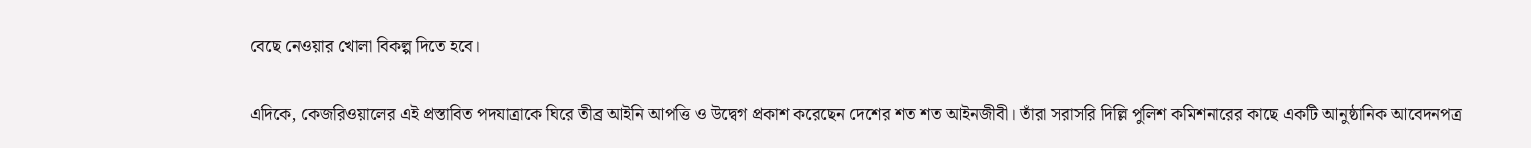বেছে নেওয়ার খোলা বিকল্প দিতে হবে।

এদিকে, কেজরিওয়ালের এই প্রস্তাবিত পদযাত্রাকে ঘিরে তীব্র আইনি আপত্তি ও উদ্বেগ প্রকাশ করেছেন দেশের শত শত আইনজীবী। তাঁরা সরাসরি দিল্লি পুলিশ কমিশনারের কাছে একটি আনুষ্ঠানিক আবেদনপত্র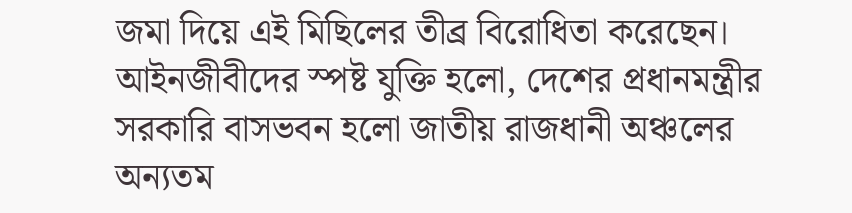জমা দিয়ে এই মিছিলের তীব্র বিরোধিতা করেছেন। আইনজীবীদের স্পষ্ট যুক্তি হলো, দেশের প্রধানমন্ত্রীর সরকারি বাসভবন হলো জাতীয় রাজধানী অঞ্চলের অন্যতম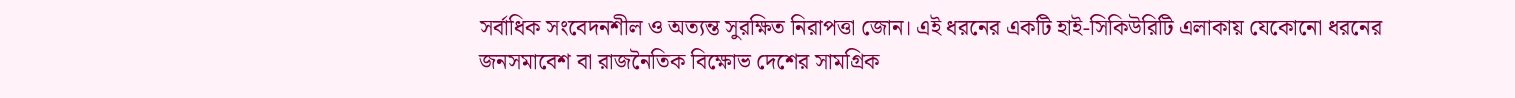সর্বাধিক সংবেদনশীল ও অত্যন্ত সুরক্ষিত নিরাপত্তা জোন। এই ধরনের একটি হাই-সিকিউরিটি এলাকায় যেকোনো ধরনের জনসমাবেশ বা রাজনৈতিক বিক্ষোভ দেশের সামগ্রিক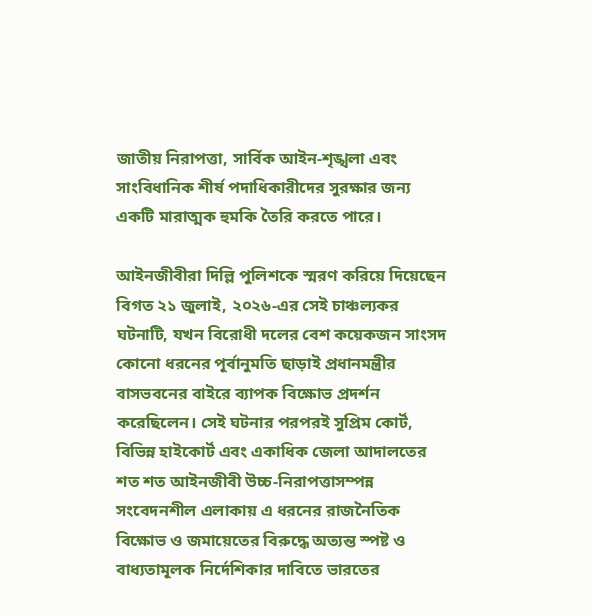জাতীয় নিরাপত্তা, সার্বিক আইন-শৃঙ্খলা এবং সাংবিধানিক শীর্ষ পদাধিকারীদের সুরক্ষার জন্য একটি মারাত্মক হুমকি তৈরি করতে পারে।

আইনজীবীরা দিল্লি পুলিশকে স্মরণ করিয়ে দিয়েছেন বিগত ২১ জুলাই, ২০২৬-এর সেই চাঞ্চল্যকর ঘটনাটি, যখন বিরোধী দলের বেশ কয়েকজন সাংসদ কোনো ধরনের পূর্বানুমতি ছাড়াই প্রধানমন্ত্রীর বাসভবনের বাইরে ব্যাপক বিক্ষোভ প্রদর্শন করেছিলেন। সেই ঘটনার পরপরই সুপ্রিম কোর্ট, বিভিন্ন হাইকোর্ট এবং একাধিক জেলা আদালতের শত শত আইনজীবী উচ্চ-নিরাপত্তাসম্পন্ন সংবেদনশীল এলাকায় এ ধরনের রাজনৈতিক বিক্ষোভ ও জমায়েতের বিরুদ্ধে অত্যন্ত স্পষ্ট ও বাধ্যতামূলক নির্দেশিকার দাবিতে ভারতের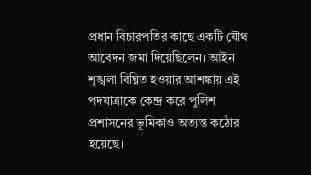প্রধান বিচারপতির কাছে একটি যৌথ আবেদন জমা দিয়েছিলেন। আইন শৃঙ্খলা বিঘ্নিত হওয়ার আশঙ্কায় এই পদযাত্রাকে কেন্দ্র করে পুলিশ প্রশাসনের ভূমিকাও অত্যন্ত কঠোর হয়েছে।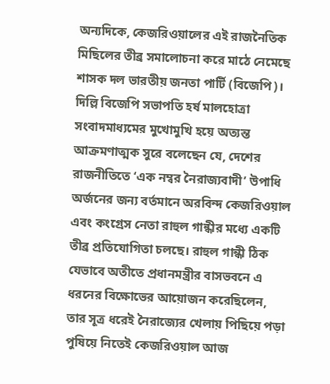অন্যদিকে, কেজরিওয়ালের এই রাজনৈতিক মিছিলের তীব্র সমালোচনা করে মাঠে নেমেছে শাসক দল ভারতীয় জনতা পার্টি (বিজেপি)। দিল্লি বিজেপি সভাপতি হর্ষ মালহোত্রা সংবাদমাধ্যমের মুখোমুখি হয়ে অত্যন্ত আক্রমণাত্মক সুরে বলেছেন যে, দেশের রাজনীতিতে ‘এক নম্বর নৈরাজ্যবাদী’ উপাধি অর্জনের জন্য বর্তমানে অরবিন্দ কেজরিওয়াল এবং কংগ্রেস নেতা রাহুল গান্ধীর মধ্যে একটি তীব্র প্রতিযোগিতা চলছে। রাহুল গান্ধী ঠিক যেভাবে অতীতে প্রধানমন্ত্রীর বাসভবনে এ ধরনের বিক্ষোভের আয়োজন করেছিলেন, তার সূত্র ধরেই নৈরাজ্যের খেলায় পিছিয়ে পড়া পুষিয়ে নিতেই কেজরিওয়াল আজ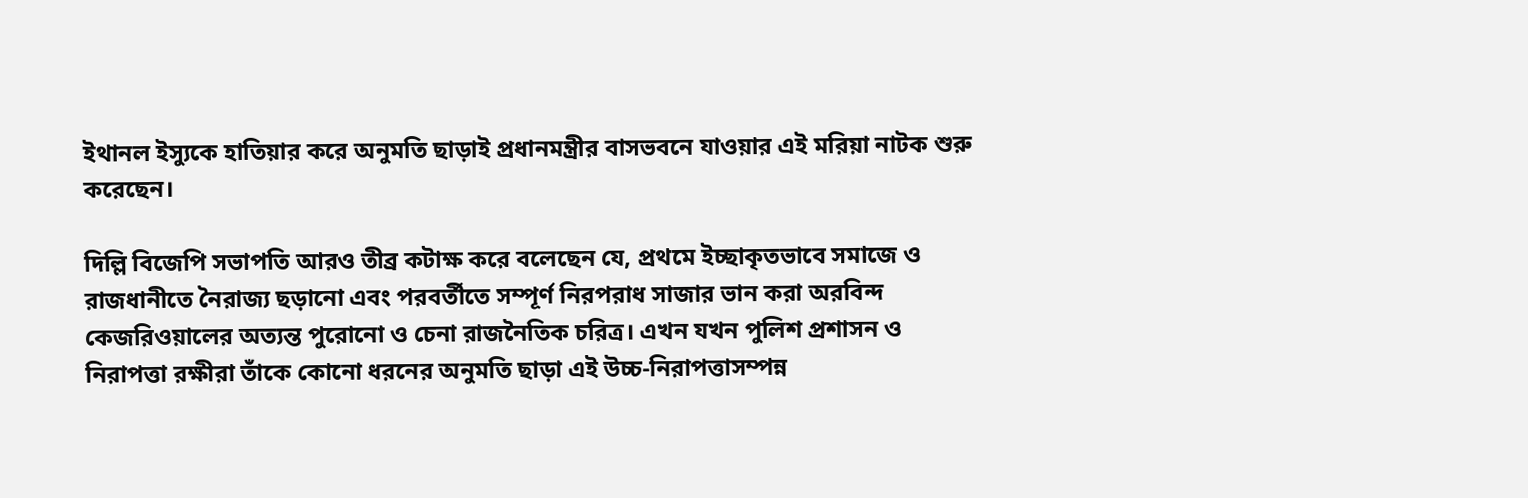ইথানল ইস্যুকে হাতিয়ার করে অনুমতি ছাড়াই প্রধানমন্ত্রীর বাসভবনে যাওয়ার এই মরিয়া নাটক শুরু করেছেন।

দিল্লি বিজেপি সভাপতি আরও তীব্র কটাক্ষ করে বলেছেন যে, প্রথমে ইচ্ছাকৃতভাবে সমাজে ও রাজধানীতে নৈরাজ্য ছড়ানো এবং পরবর্তীতে সম্পূর্ণ নিরপরাধ সাজার ভান করা অরবিন্দ কেজরিওয়ালের অত্যন্ত পুরোনো ও চেনা রাজনৈতিক চরিত্র। এখন যখন পুলিশ প্রশাসন ও নিরাপত্তা রক্ষীরা তাঁকে কোনো ধরনের অনুমতি ছাড়া এই উচ্চ-নিরাপত্তাসম্পন্ন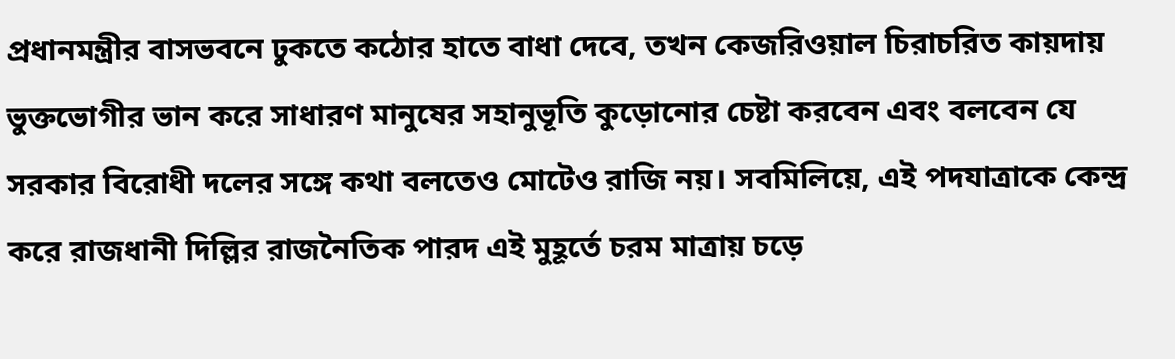প্রধানমন্ত্রীর বাসভবনে ঢুকতে কঠোর হাতে বাধা দেবে, তখন কেজরিওয়াল চিরাচরিত কায়দায় ভুক্তভোগীর ভান করে সাধারণ মানুষের সহানুভূতি কুড়োনোর চেষ্টা করবেন এবং বলবেন যে সরকার বিরোধী দলের সঙ্গে কথা বলতেও মোটেও রাজি নয়। সবমিলিয়ে, এই পদযাত্রাকে কেন্দ্র করে রাজধানী দিল্লির রাজনৈতিক পারদ এই মুহূর্তে চরম মাত্রায় চড়ে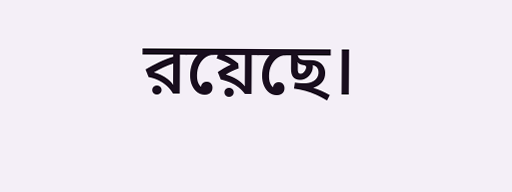রয়েছে।